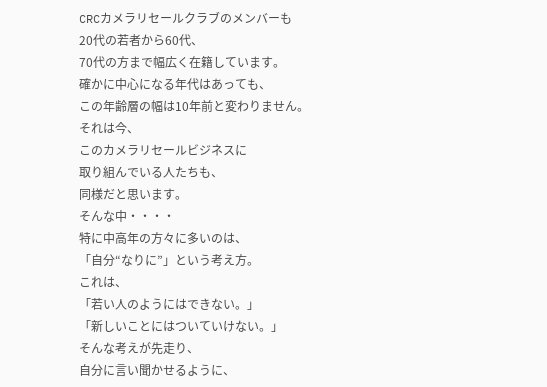CRCカメラリセールクラブのメンバーも
20代の若者から60代、
70代の方まで幅広く在籍しています。
確かに中心になる年代はあっても、
この年齢層の幅は10年前と変わりません。
それは今、
このカメラリセールビジネスに
取り組んでいる人たちも、
同様だと思います。
そんな中・・・・
特に中高年の方々に多いのは、
「自分“なりに”」という考え方。
これは、
「若い人のようにはできない。」
「新しいことにはついていけない。」
そんな考えが先走り、
自分に言い聞かせるように、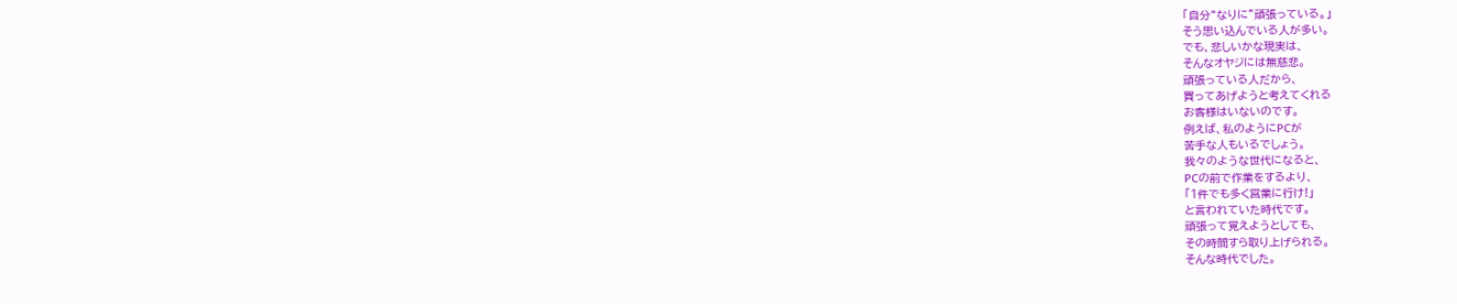「自分“なりに”頑張っている。」
そう思い込んでいる人が多い。
でも、悲しいかな現実は、
そんなオヤジには無慈悲。
頑張っている人だから、
買ってあげようと考えてくれる
お客様はいないのです。
例えば、私のようにPCが
苦手な人もいるでしょう。
我々のような世代になると、
PCの前で作業をするより、
「1件でも多く営業に行け!」
と言われていた時代です。
頑張って覚えようとしても、
その時間すら取り上げられる。
そんな時代でした。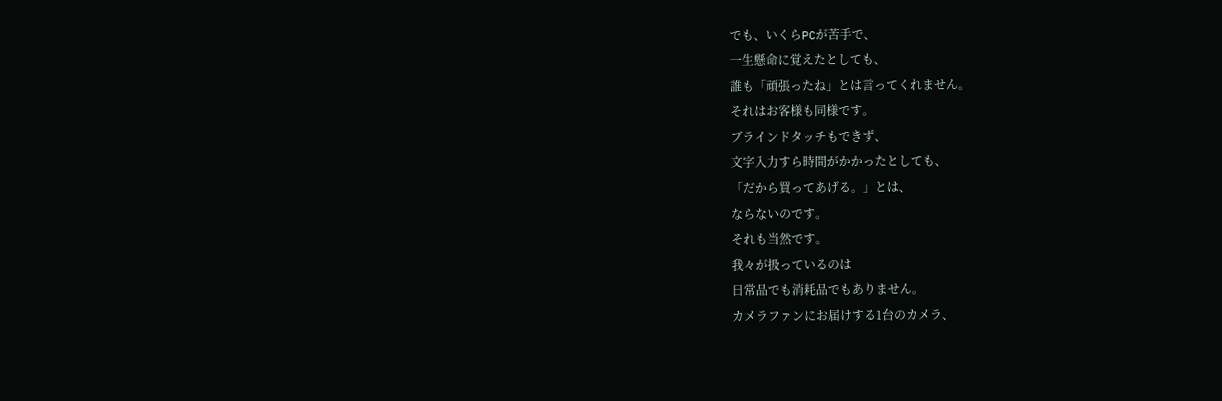でも、いくらPCが苦手で、
一生懸命に覚えたとしても、
誰も「頑張ったね」とは言ってくれません。
それはお客様も同様です。
ブラインドタッチもできず、
文字入力すら時間がかかったとしても、
「だから買ってあげる。」とは、
ならないのです。
それも当然です。
我々が扱っているのは
日常品でも消耗品でもありません。
カメラファンにお届けする1台のカメラ、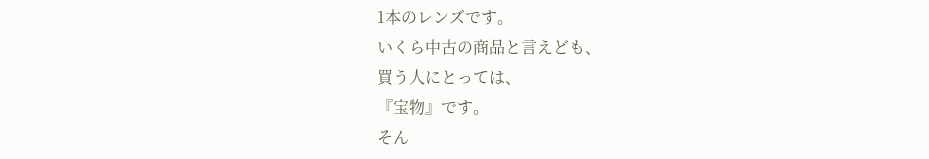1本のレンズです。
いくら中古の商品と言えども、
買う人にとっては、
『宝物』です。
そん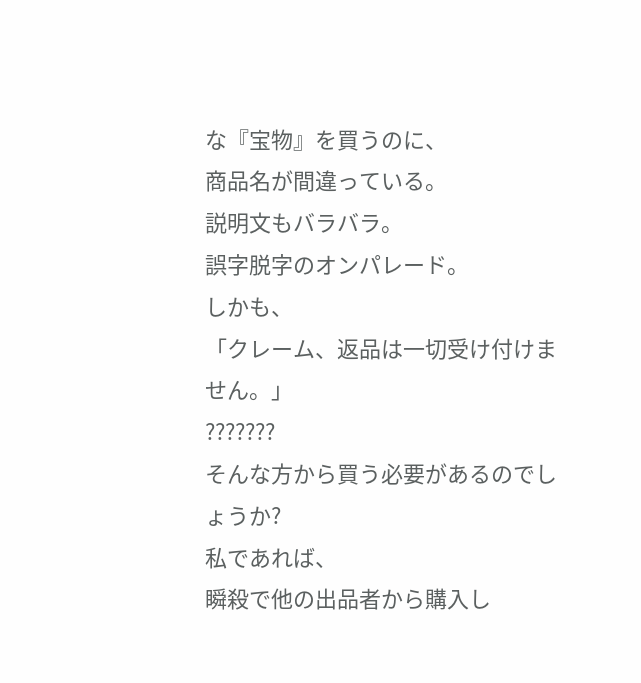な『宝物』を買うのに、
商品名が間違っている。
説明文もバラバラ。
誤字脱字のオンパレード。
しかも、
「クレーム、返品は一切受け付けません。」
???????
そんな方から買う必要があるのでしょうか?
私であれば、
瞬殺で他の出品者から購入し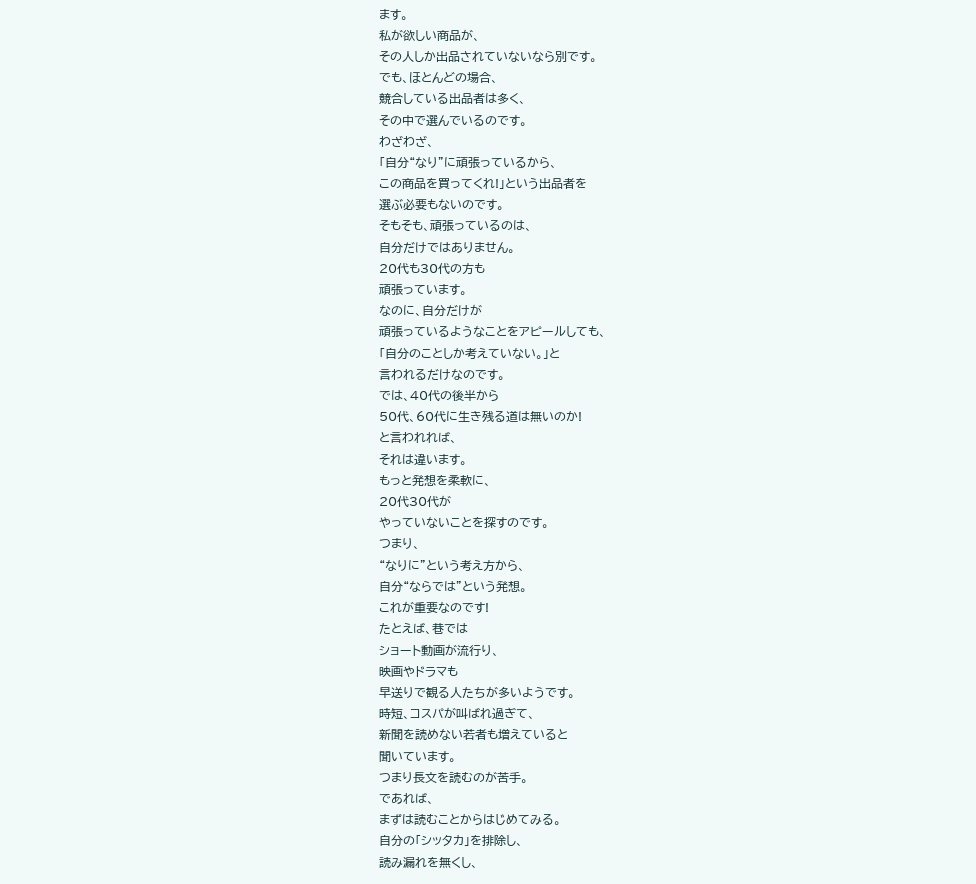ます。
私が欲しい商品が、
その人しか出品されていないなら別です。
でも、ほとんどの場合、
競合している出品者は多く、
その中で選んでいるのです。
わざわざ、
「自分“なり”に頑張っているから、
この商品を買ってくれ!」という出品者を
選ぶ必要もないのです。
そもそも、頑張っているのは、
自分だけではありません。
20代も30代の方も
頑張っています。
なのに、自分だけが
頑張っているようなことをアピールしても、
「自分のことしか考えていない。」と
言われるだけなのです。
では、40代の後半から
50代、60代に生き残る道は無いのか!
と言われれば、
それは違います。
もっと発想を柔軟に、
20代30代が
やっていないことを探すのです。
つまり、
“なりに”という考え方から、
自分“ならでは”という発想。
これが重要なのです!
たとえば、巷では
ショート動画が流行り、
映画やドラマも
早送りで観る人たちが多いようです。
時短、コスパが叫ばれ過ぎて、
新聞を読めない若者も増えていると
聞いています。
つまり長文を読むのが苦手。
であれば、
まずは読むことからはじめてみる。
自分の「シッタカ」を排除し、
読み漏れを無くし、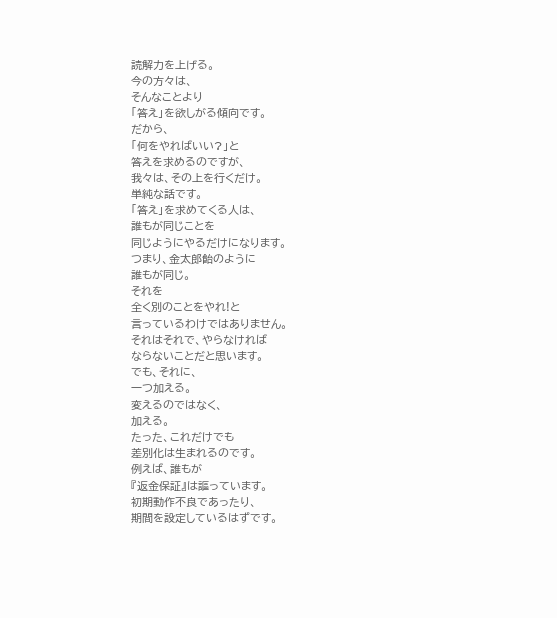読解力を上げる。
今の方々は、
そんなことより
「答え」を欲しがる傾向です。
だから、
「何をやればいい?」と
答えを求めるのですが、
我々は、その上を行くだけ。
単純な話です。
「答え」を求めてくる人は、
誰もが同じことを
同じようにやるだけになります。
つまり、金太郎飴のように
誰もが同じ。
それを
全く別のことをやれ!と
言っているわけではありません。
それはそれで、やらなければ
ならないことだと思います。
でも、それに、
一つ加える。
変えるのではなく、
加える。
たった、これだけでも
差別化は生まれるのです。
例えば、誰もが
『返金保証』は謳っています。
初期動作不良であったり、
期間を設定しているはずです。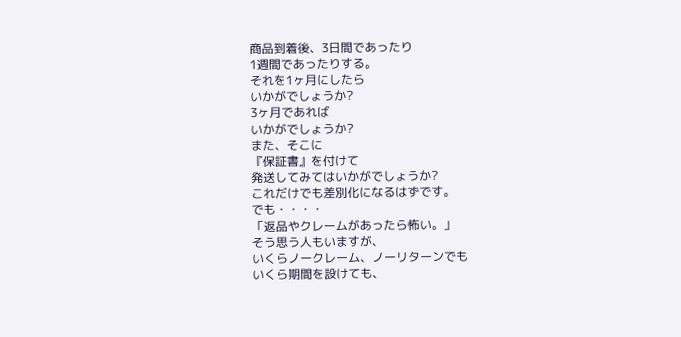商品到着後、3日間であったり
1週間であったりする。
それを1ヶ月にしたら
いかがでしょうか?
3ヶ月であれば
いかがでしょうか?
また、そこに
『保証書』を付けて
発送してみてはいかがでしょうか?
これだけでも差別化になるはずです。
でも・・・・
「返品やクレームがあったら怖い。」
そう思う人もいますが、
いくらノークレーム、ノーリターンでも
いくら期間を設けても、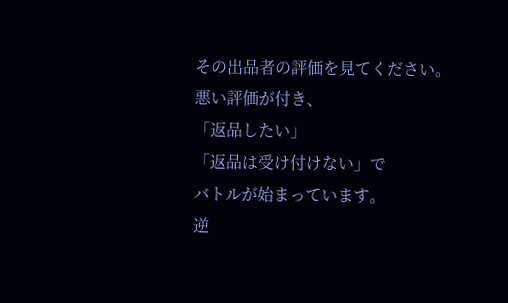その出品者の評価を見てください。
悪い評価が付き、
「返品したい」
「返品は受け付けない」で
バトルが始まっています。
逆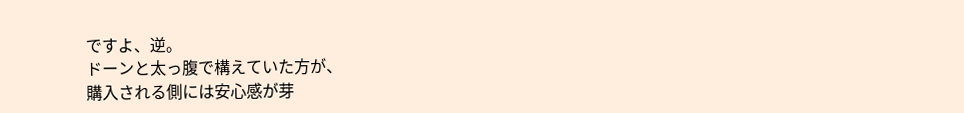ですよ、逆。
ドーンと太っ腹で構えていた方が、
購入される側には安心感が芽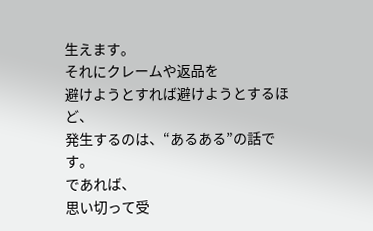生えます。
それにクレームや返品を
避けようとすれば避けようとするほど、
発生するのは、“あるある”の話です。
であれば、
思い切って受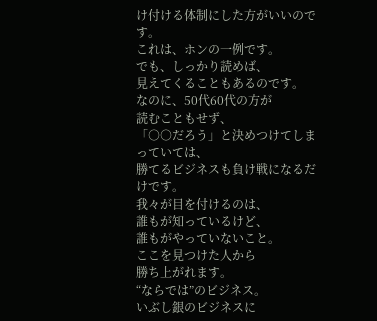け付ける体制にした方がいいのです。
これは、ホンの一例です。
でも、しっかり読めば、
見えてくることもあるのです。
なのに、50代60代の方が
読むこともせず、
「○○だろう」と決めつけてしまっていては、
勝てるビジネスも負け戦になるだけです。
我々が目を付けるのは、
誰もが知っているけど、
誰もがやっていないこと。
ここを見つけた人から
勝ち上がれます。
“ならでは”のビジネス。
いぶし銀のビジネスに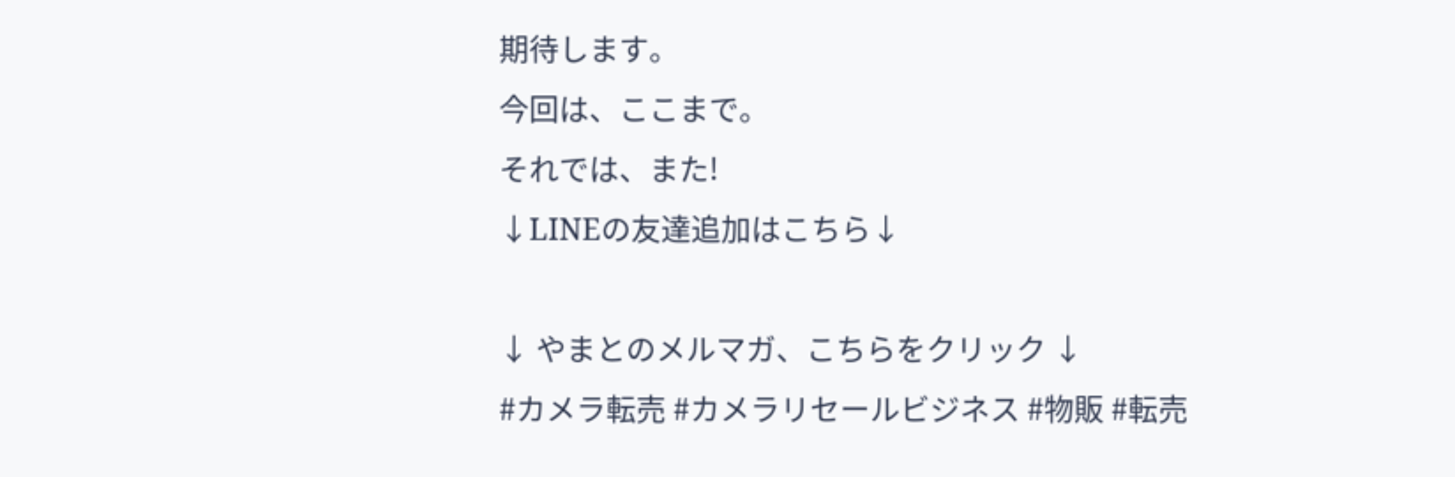期待します。
今回は、ここまで。
それでは、また!
↓LINEの友達追加はこちら↓

↓ やまとのメルマガ、こちらをクリック ↓
#カメラ転売 #カメラリセールビジネス #物販 #転売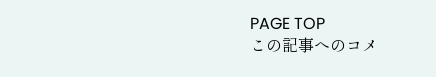PAGE TOP
この記事へのコメ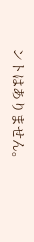ントはありません。